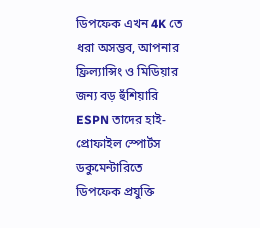ডিপফেক এখন 4K তে ধরা অসম্ভব, আপনার ফ্রিল্যান্সিং ও মিডিয়ার জন্য বড় হুঁশিয়ারি
ESPN তাদের হাই-প্রোফাইল স্পোর্টস ডকুমেন্টারিতে ডিপফেক প্রযুক্তি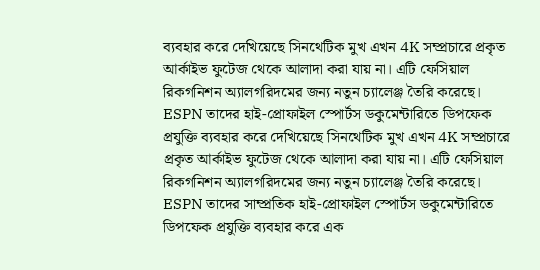ব্যবহার করে দেখিয়েছে সিনথেটিক মুখ এখন 4K সম্প্রচারে প্রকৃত আর্কাইভ ফুটেজ থেকে আলাদা করা যায় না। এটি ফেসিয়াল রিকগনিশন অ্যালগরিদমের জন্য নতুন চ্যালেঞ্জ তৈরি করেছে।
ESPN তাদের হাই-প্রোফাইল স্পোর্টস ডকুমেন্টারিতে ডিপফেক প্রযুক্তি ব্যবহার করে দেখিয়েছে সিনথেটিক মুখ এখন 4K সম্প্রচারে প্রকৃত আর্কাইভ ফুটেজ থেকে আলাদা করা যায় না। এটি ফেসিয়াল রিকগনিশন অ্যালগরিদমের জন্য নতুন চ্যালেঞ্জ তৈরি করেছে।
ESPN তাদের সাম্প্রতিক হাই-প্রোফাইল স্পোর্টস ডকুমেন্টারিতে ডিপফেক প্রযুক্তি ব্যবহার করে এক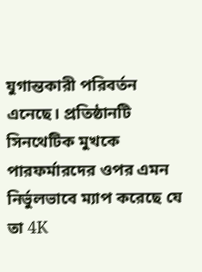যুগান্তকারী পরিবর্তন এনেছে। প্রতিষ্ঠানটি সিনথেটিক মুখকে পারফর্মারদের ওপর এমন নির্ভুলভাবে ম্যাপ করেছে যে তা 4K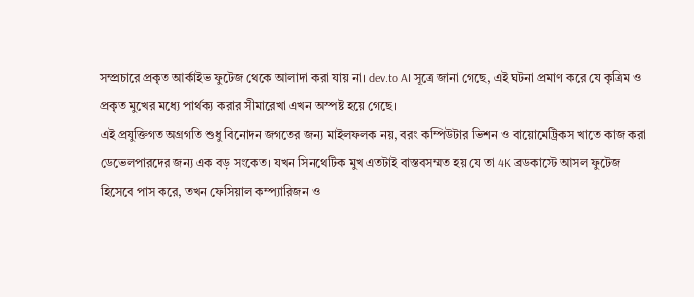সম্প্রচারে প্রকৃত আর্কাইভ ফুটেজ থেকে আলাদা করা যায় না। dev.to AI সূত্রে জানা গেছে, এই ঘটনা প্রমাণ করে যে কৃত্রিম ও প্রকৃত মুখের মধ্যে পার্থক্য করার সীমারেখা এখন অস্পষ্ট হয়ে গেছে।
এই প্রযুক্তিগত অগ্রগতি শুধু বিনোদন জগতের জন্য মাইলফলক নয়, বরং কম্পিউটার ভিশন ও বায়োমেট্রিকস খাতে কাজ করা ডেভেলপারদের জন্য এক বড় সংকেত। যখন সিনথেটিক মুখ এতটাই বাস্তবসম্মত হয় যে তা 4K ব্রডকাস্টে আসল ফুটেজ হিসেবে পাস করে, তখন ফেসিয়াল কম্প্যারিজন ও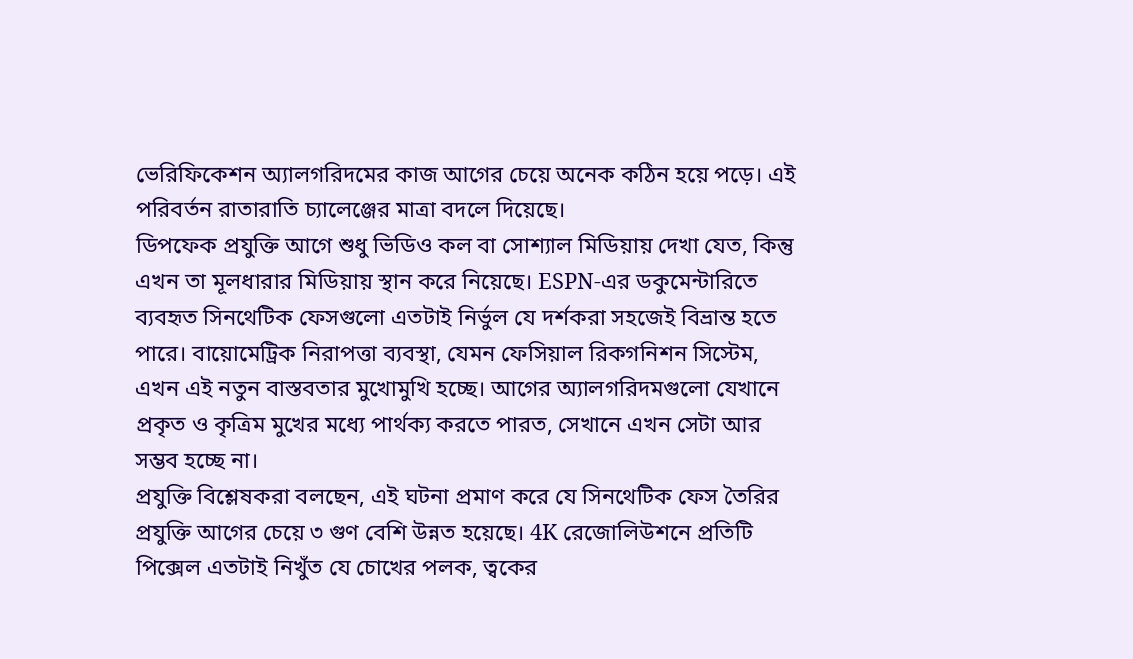ভেরিফিকেশন অ্যালগরিদমের কাজ আগের চেয়ে অনেক কঠিন হয়ে পড়ে। এই পরিবর্তন রাতারাতি চ্যালেঞ্জের মাত্রা বদলে দিয়েছে।
ডিপফেক প্রযুক্তি আগে শুধু ভিডিও কল বা সোশ্যাল মিডিয়ায় দেখা যেত, কিন্তু এখন তা মূলধারার মিডিয়ায় স্থান করে নিয়েছে। ESPN-এর ডকুমেন্টারিতে ব্যবহৃত সিনথেটিক ফেসগুলো এতটাই নির্ভুল যে দর্শকরা সহজেই বিভ্রান্ত হতে পারে। বায়োমেট্রিক নিরাপত্তা ব্যবস্থা, যেমন ফেসিয়াল রিকগনিশন সিস্টেম, এখন এই নতুন বাস্তবতার মুখোমুখি হচ্ছে। আগের অ্যালগরিদমগুলো যেখানে প্রকৃত ও কৃত্রিম মুখের মধ্যে পার্থক্য করতে পারত, সেখানে এখন সেটা আর সম্ভব হচ্ছে না।
প্রযুক্তি বিশ্লেষকরা বলছেন, এই ঘটনা প্রমাণ করে যে সিনথেটিক ফেস তৈরির প্রযুক্তি আগের চেয়ে ৩ গুণ বেশি উন্নত হয়েছে। 4K রেজোলিউশনে প্রতিটি পিক্সেল এতটাই নিখুঁত যে চোখের পলক, ত্বকের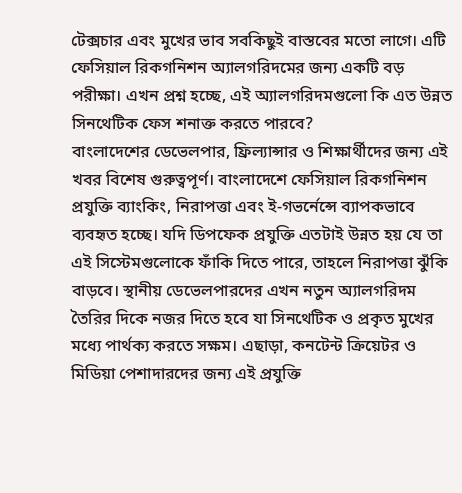টেক্সচার এবং মুখের ভাব সবকিছুই বাস্তবের মতো লাগে। এটি ফেসিয়াল রিকগনিশন অ্যালগরিদমের জন্য একটি বড় পরীক্ষা। এখন প্রশ্ন হচ্ছে, এই অ্যালগরিদমগুলো কি এত উন্নত সিনথেটিক ফেস শনাক্ত করতে পারবে?
বাংলাদেশের ডেভেলপার, ফ্রিল্যান্সার ও শিক্ষার্থীদের জন্য এই খবর বিশেষ গুরুত্বপূর্ণ। বাংলাদেশে ফেসিয়াল রিকগনিশন প্রযুক্তি ব্যাংকিং, নিরাপত্তা এবং ই-গভর্নেন্সে ব্যাপকভাবে ব্যবহৃত হচ্ছে। যদি ডিপফেক প্রযুক্তি এতটাই উন্নত হয় যে তা এই সিস্টেমগুলোকে ফাঁকি দিতে পারে, তাহলে নিরাপত্তা ঝুঁকি বাড়বে। স্থানীয় ডেভেলপারদের এখন নতুন অ্যালগরিদম তৈরির দিকে নজর দিতে হবে যা সিনথেটিক ও প্রকৃত মুখের মধ্যে পার্থক্য করতে সক্ষম। এছাড়া, কনটেন্ট ক্রিয়েটর ও মিডিয়া পেশাদারদের জন্য এই প্রযুক্তি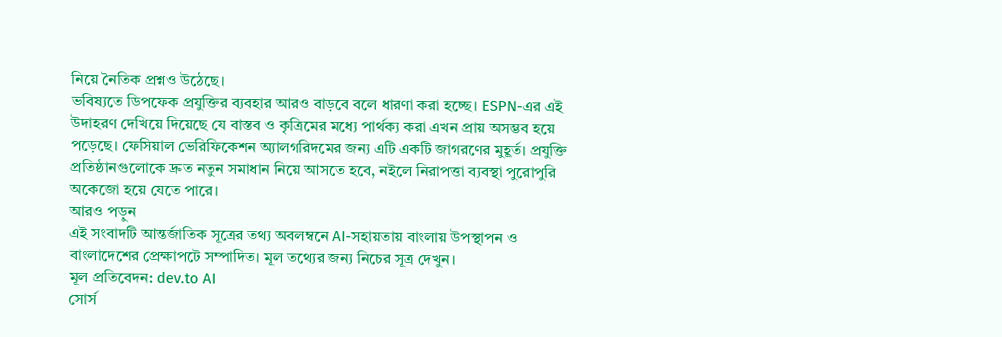নিয়ে নৈতিক প্রশ্নও উঠেছে।
ভবিষ্যতে ডিপফেক প্রযুক্তির ব্যবহার আরও বাড়বে বলে ধারণা করা হচ্ছে। ESPN-এর এই উদাহরণ দেখিয়ে দিয়েছে যে বাস্তব ও কৃত্রিমের মধ্যে পার্থক্য করা এখন প্রায় অসম্ভব হয়ে পড়েছে। ফেসিয়াল ভেরিফিকেশন অ্যালগরিদমের জন্য এটি একটি জাগরণের মুহূর্ত। প্রযুক্তি প্রতিষ্ঠানগুলোকে দ্রুত নতুন সমাধান নিয়ে আসতে হবে, নইলে নিরাপত্তা ব্যবস্থা পুরোপুরি অকেজো হয়ে যেতে পারে।
আরও পড়ুন
এই সংবাদটি আন্তর্জাতিক সূত্রের তথ্য অবলম্বনে AI-সহায়তায় বাংলায় উপস্থাপন ও বাংলাদেশের প্রেক্ষাপটে সম্পাদিত। মূল তথ্যের জন্য নিচের সূত্র দেখুন।
মূল প্রতিবেদন: dev.to AI
সোর্স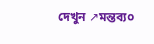দেখুন ↗মন্তব্য০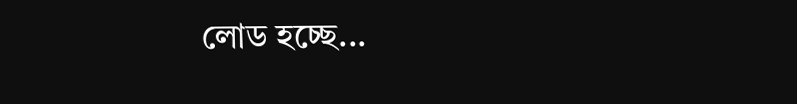লোড হচ্ছে...